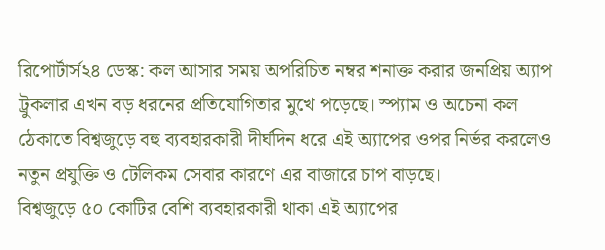রিপোর্টার্স২৪ ডেস্ক: কল আসার সময় অপরিচিত নম্বর শনাক্ত করার জনপ্রিয় অ্যাপ ট্রুকলার এখন বড় ধরনের প্রতিযোগিতার মুখে পড়েছে। স্প্যাম ও অচেনা কল ঠেকাতে বিশ্বজুড়ে বহু ব্যবহারকারী দীর্ঘদিন ধরে এই অ্যাপের ওপর নির্ভর করলেও নতুন প্রযুক্তি ও টেলিকম সেবার কারণে এর বাজারে চাপ বাড়ছে।
বিশ্বজুড়ে ৫০ কোটির বেশি ব্যবহারকারী থাকা এই অ্যাপের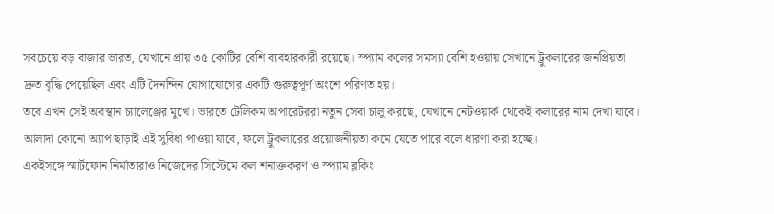সবচেয়ে বড় বাজার ভারত, যেখানে প্রায় ৩৫ কোটির বেশি ব্যবহারকারী রয়েছে। স্প্যাম কলের সমস্যা বেশি হওয়ায় সেখানে ট্রুকলারের জনপ্রিয়তা দ্রুত বৃদ্ধি পেয়েছিল এবং এটি দৈনন্দিন যোগাযোগের একটি গুরুত্বপূর্ণ অংশে পরিণত হয়।
তবে এখন সেই অবস্থান চ্যালেঞ্জের মুখে। ভারতে টেলিকম অপারেটররা নতুন সেবা চালু করছে, যেখানে নেটওয়ার্ক থেকেই কলারের নাম দেখা যাবে। আলাদা কোনো অ্যাপ ছাড়াই এই সুবিধা পাওয়া যাবে, ফলে ট্রুকলারের প্রয়োজনীয়তা কমে যেতে পারে বলে ধারণা করা হচ্ছে।
একইসঙ্গে স্মার্টফোন নির্মাতারাও নিজেদের সিস্টেমে কল শনাক্তকরণ ও স্প্যাম ব্লকিং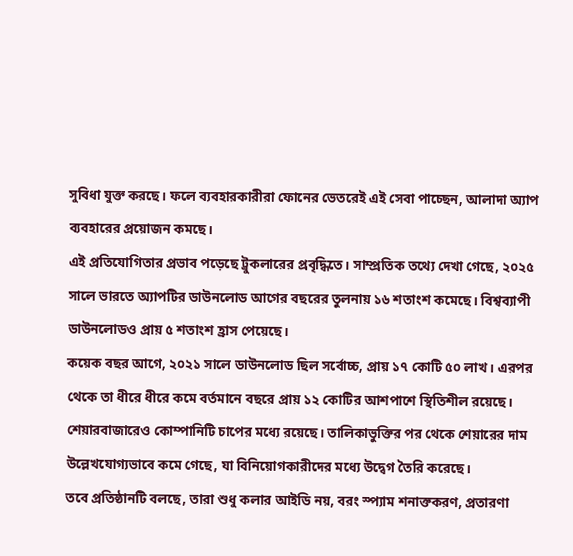সুবিধা যুক্ত করছে। ফলে ব্যবহারকারীরা ফোনের ভেতরেই এই সেবা পাচ্ছেন, আলাদা অ্যাপ ব্যবহারের প্রয়োজন কমছে।
এই প্রতিযোগিতার প্রভাব পড়েছে ট্রুকলারের প্রবৃদ্ধিতে। সাম্প্রতিক তথ্যে দেখা গেছে, ২০২৫ সালে ভারতে অ্যাপটির ডাউনলোড আগের বছরের তুলনায় ১৬ শতাংশ কমেছে। বিশ্বব্যাপী ডাউনলোডও প্রায় ৫ শতাংশ হ্রাস পেয়েছে।
কয়েক বছর আগে, ২০২১ সালে ডাউনলোড ছিল সর্বোচ্চ, প্রায় ১৭ কোটি ৫০ লাখ। এরপর থেকে তা ধীরে ধীরে কমে বর্তমানে বছরে প্রায় ১২ কোটির আশপাশে স্থিতিশীল রয়েছে।
শেয়ারবাজারেও কোম্পানিটি চাপের মধ্যে রয়েছে। তালিকাভুক্তির পর থেকে শেয়ারের দাম উল্লেখযোগ্যভাবে কমে গেছে, যা বিনিয়োগকারীদের মধ্যে উদ্বেগ তৈরি করেছে।
তবে প্রতিষ্ঠানটি বলছে, তারা শুধু কলার আইডি নয়, বরং স্প্যাম শনাক্তকরণ, প্রতারণা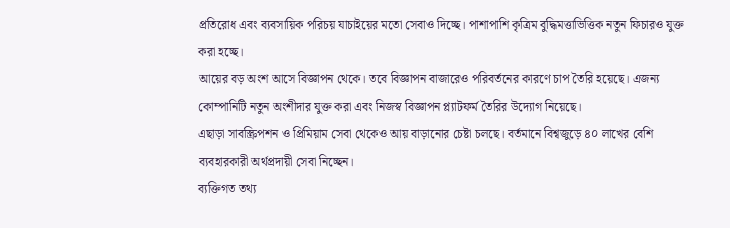প্রতিরোধ এবং ব্যবসায়িক পরিচয় যাচাইয়ের মতো সেবাও দিচ্ছে। পাশাপাশি কৃত্রিম বুদ্ধিমত্তাভিত্তিক নতুন ফিচারও যুক্ত করা হচ্ছে।
আয়ের বড় অংশ আসে বিজ্ঞাপন থেকে। তবে বিজ্ঞাপন বাজারেও পরিবর্তনের কারণে চাপ তৈরি হয়েছে। এজন্য কোম্পানিটি নতুন অংশীদার যুক্ত করা এবং নিজস্ব বিজ্ঞাপন প্ল্যাটফর্ম তৈরির উদ্যোগ নিয়েছে।
এছাড়া সাবস্ক্রিপশন ও প্রিমিয়াম সেবা থেকেও আয় বাড়ানোর চেষ্টা চলছে। বর্তমানে বিশ্বজুড়ে ৪০ লাখের বেশি ব্যবহারকারী অর্থপ্রদায়ী সেবা নিচ্ছেন।
ব্যক্তিগত তথ্য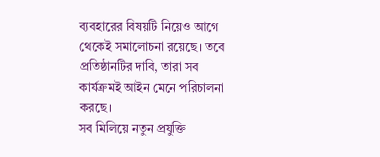ব্যবহারের বিষয়টি নিয়েও আগে থেকেই সমালোচনা রয়েছে। তবে প্রতিষ্ঠানটির দাবি, তারা সব কার্যক্রমই আইন মেনে পরিচালনা করছে।
সব মিলিয়ে নতুন প্রযুক্তি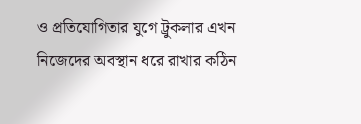ও প্রতিযোগিতার যুগে ট্রুকলার এখন নিজেদের অবস্থান ধরে রাখার কঠিন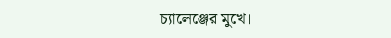চ্যালেঞ্জের মুখে।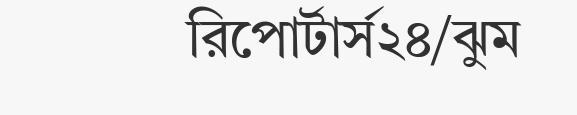রিপোর্টার্স২৪/ঝুম